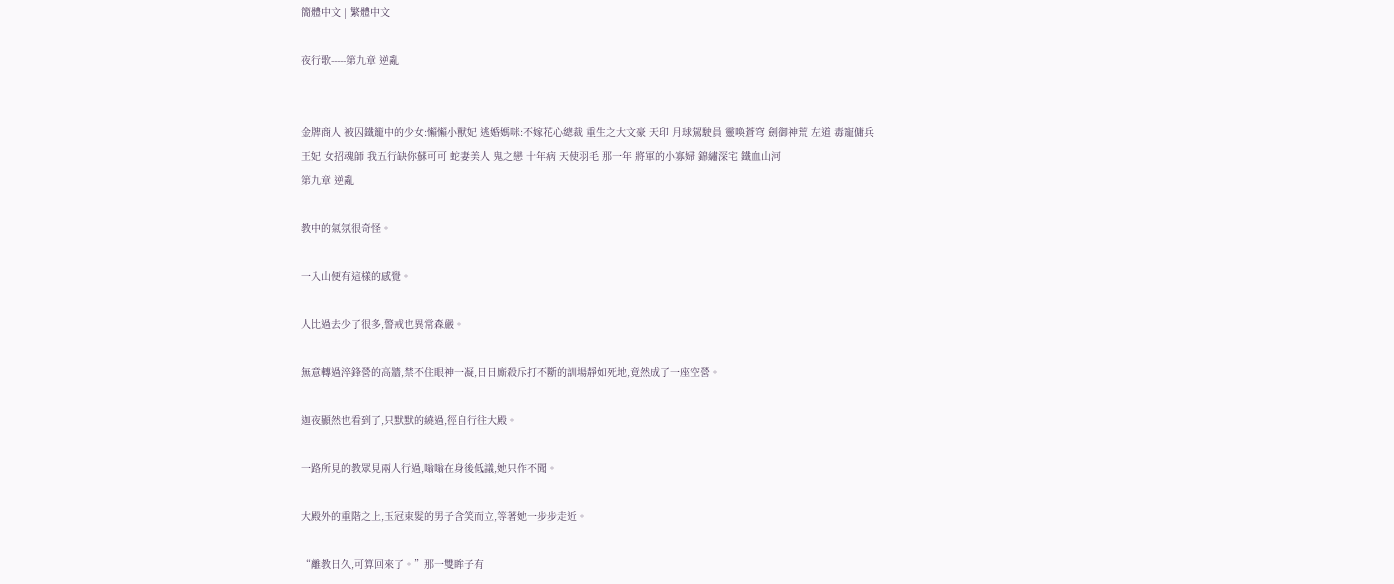簡體中文 | 繁體中文

夜行歌-----第九章 逆亂


金牌商人 被囚鐵籠中的少女:懶懶小獸妃 逃婚媽咪:不嫁花心總裁 重生之大文豪 天印 月球駕駛員 靈喚蒼穹 劍御神荒 左道 毒寵傭兵王妃 女招魂師 我五行缺你蘇可可 蛇妻美人 鬼之戀 十年病 天使羽毛 那一年 將軍的小寡婦 錦繡深宅 鐵血山河
第九章 逆亂

教中的氣氛很奇怪。

一入山便有這樣的感覺。

人比過去少了很多,警戒也異常森嚴。

無意轉過淬鋒營的高牆,禁不住眼神一凝,日日廝殺斥打不斷的訓場靜如死地,竟然成了一座空營。

迦夜顯然也看到了,只默默的繞過,徑自行往大殿。

一路所見的教眾見兩人行過,嗡嗡在身後低議,她只作不聞。

大殿外的重階之上,玉冠束髮的男子含笑而立,等著她一步步走近。

“離教日久,可算回來了。”那一雙眸子有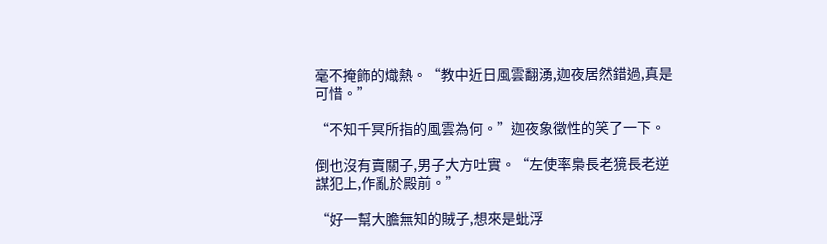毫不掩飾的熾熱。“教中近日風雲翻湧,迦夜居然錯過,真是可惜。”

“不知千冥所指的風雲為何。”迦夜象徵性的笑了一下。

倒也沒有賣關子,男子大方吐實。“左使率梟長老獍長老逆謀犯上,作亂於殿前。”

“好一幫大膽無知的賊子,想來是蚍浮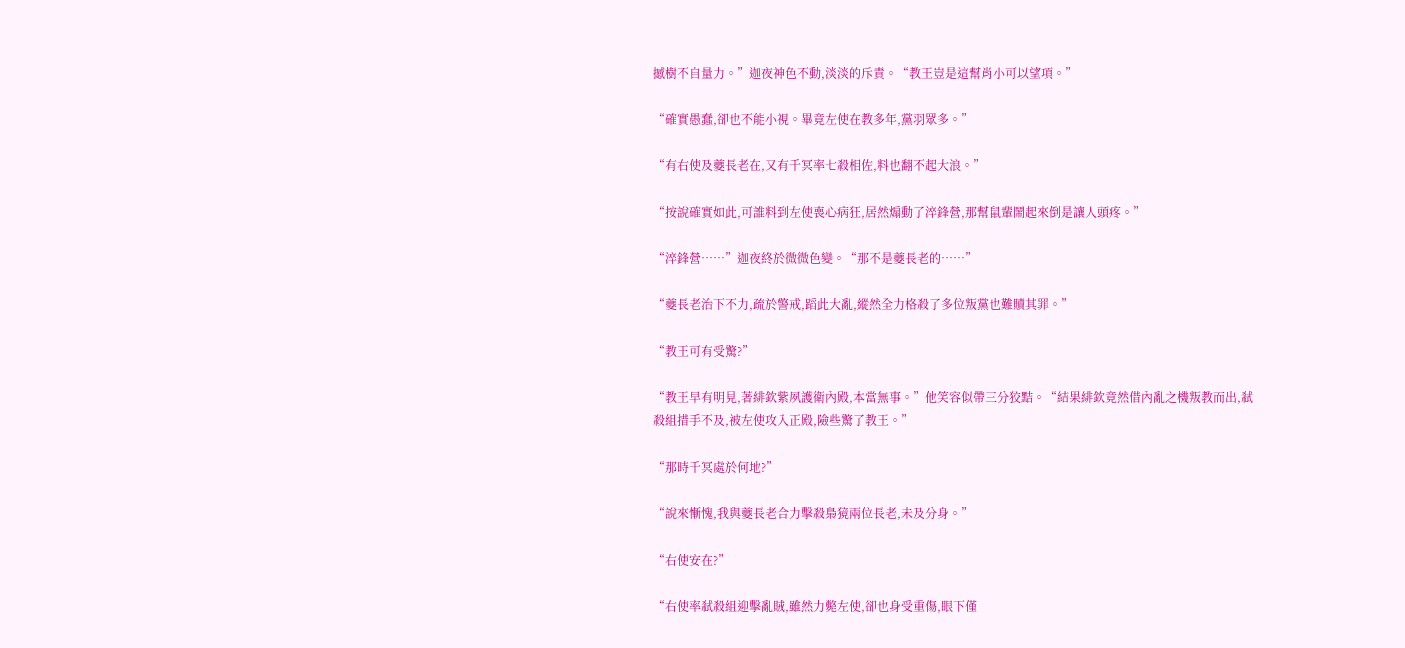撼樹不自量力。”迦夜神色不動,淡淡的斥責。“教王豈是這幫肖小可以望項。”

“確實愚蠢,卻也不能小視。畢竟左使在教多年,黨羽眾多。”

“有右使及夔長老在,又有千冥率七殺相佐,料也翻不起大浪。”

“按說確實如此,可誰料到左使喪心病狂,居然煽動了淬鋒營,那幫鼠輩鬧起來倒是讓人頭疼。”

“淬鋒營……”迦夜終於微微色變。“那不是夔長老的……”

“夔長老治下不力,疏於警戒,蹈此大亂,縱然全力格殺了多位叛黨也難贖其罪。”

“教王可有受驚?”

“教王早有明見,著緋欽紫夙護衛內殿,本當無事。”他笑容似帶三分狡黠。“結果緋欽竟然借內亂之機叛教而出,弒殺組措手不及,被左使攻入正殿,險些驚了教王。”

“那時千冥處於何地?”

“說來慚愧,我與夔長老合力擊殺梟獍兩位長老,未及分身。”

“右使安在?”

“右使率弒殺組迎擊亂賊,雖然力斃左使,卻也身受重傷,眼下僅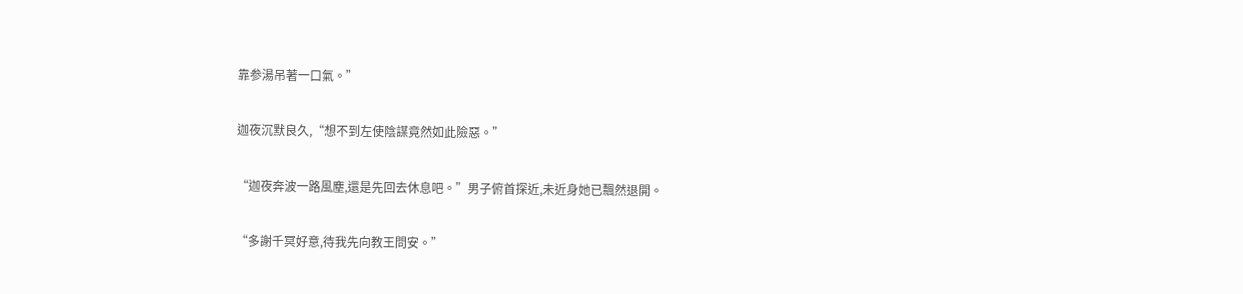靠参湯吊著一口氣。”

迦夜沉默良久,“想不到左使陰謀竟然如此險惡。”

“迦夜奔波一路風塵,還是先回去休息吧。”男子俯首探近,未近身她已飄然退開。

“多謝千冥好意,待我先向教王問安。”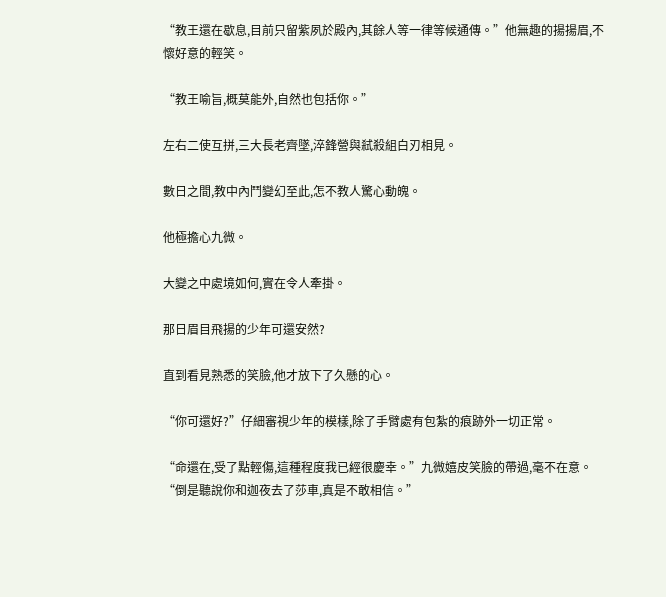“教王還在歇息,目前只留紫夙於殿內,其餘人等一律等候通傳。”他無趣的揚揚眉,不懷好意的輕笑。

“教王喻旨,概莫能外,自然也包括你。”

左右二使互拼,三大長老齊墜,淬鋒營與弒殺組白刃相見。

數日之間,教中內鬥變幻至此,怎不教人驚心動魄。

他極擔心九微。

大變之中處境如何,實在令人牽掛。

那日眉目飛揚的少年可還安然?

直到看見熟悉的笑臉,他才放下了久懸的心。

“你可還好?”仔細審視少年的模樣,除了手臂處有包紮的痕跡外一切正常。

“命還在,受了點輕傷,這種程度我已經很慶幸。”九微嬉皮笑臉的帶過,毫不在意。“倒是聽說你和迦夜去了莎車,真是不敢相信。”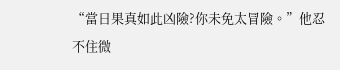“當日果真如此凶險?你未免太冒險。”他忍不住微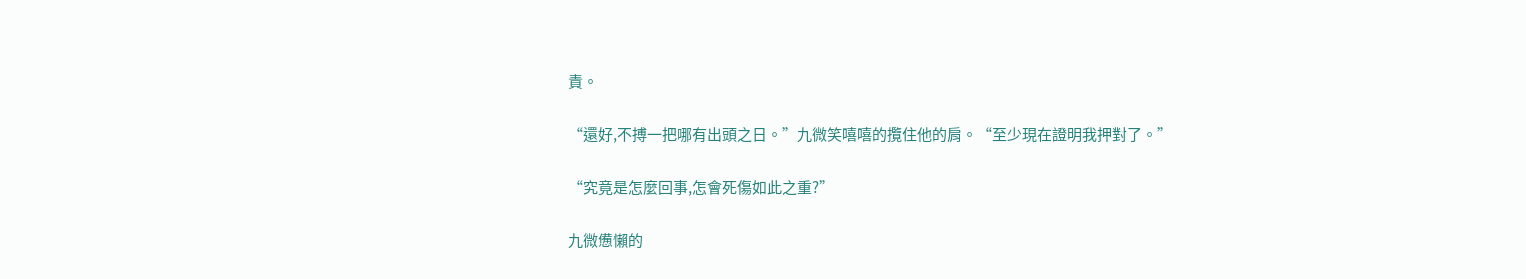責。

“還好,不搏一把哪有出頭之日。”九微笑嘻嘻的攬住他的肩。“至少現在證明我押對了。”

“究竟是怎麼回事,怎會死傷如此之重?”

九微憊懶的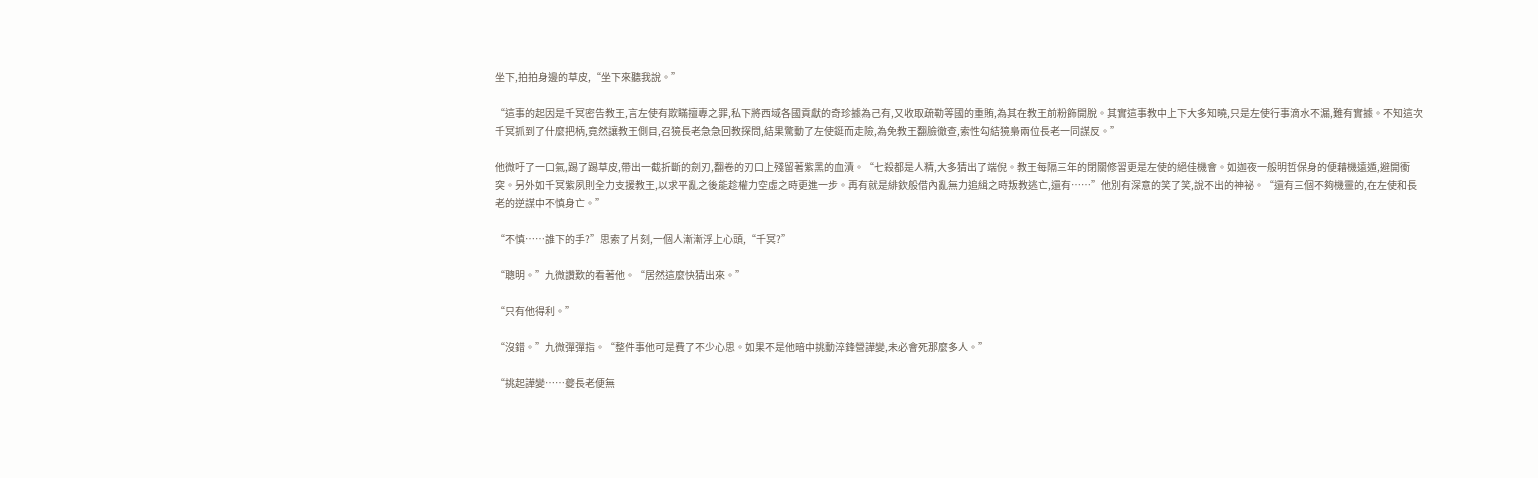坐下,拍拍身邊的草皮,“坐下來聽我說。”

“這事的起因是千冥密告教王,言左使有欺瞞擅專之罪,私下將西域各國貢獻的奇珍據為己有,又收取疏勒等國的重賄,為其在教王前粉飾開脫。其實這事教中上下大多知曉,只是左使行事滴水不漏,難有實據。不知這次千冥抓到了什麼把柄,竟然讓教王側目,召獍長老急急回教探問,結果驚動了左使鋌而走險,為免教王翻臉徹查,索性勾結獍梟兩位長老一同謀反。”

他微吁了一口氣,踢了踢草皮,帶出一截折斷的劍刃,翻卷的刃口上殘留著紫黑的血漬。“七殺都是人精,大多猜出了端倪。教王每隔三年的閉關修習更是左使的絕佳機會。如迦夜一般明哲保身的便藉機遠遁,避開衝突。另外如千冥紫夙則全力支援教王,以求平亂之後能趁權力空虛之時更進一步。再有就是緋欽般借內亂無力追緝之時叛教逃亡,還有……”他別有深意的笑了笑,說不出的神祕。“還有三個不夠機靈的,在左使和長老的逆謀中不慎身亡。”

“不慎……誰下的手?”思索了片刻,一個人漸漸浮上心頭,“千冥?”

“聰明。”九微讚歎的看著他。“居然這麼快猜出來。”

“只有他得利。”

“沒錯。”九微彈彈指。“整件事他可是費了不少心思。如果不是他暗中挑動淬鋒營譁變,未必會死那麼多人。”

“挑起譁變……夔長老便無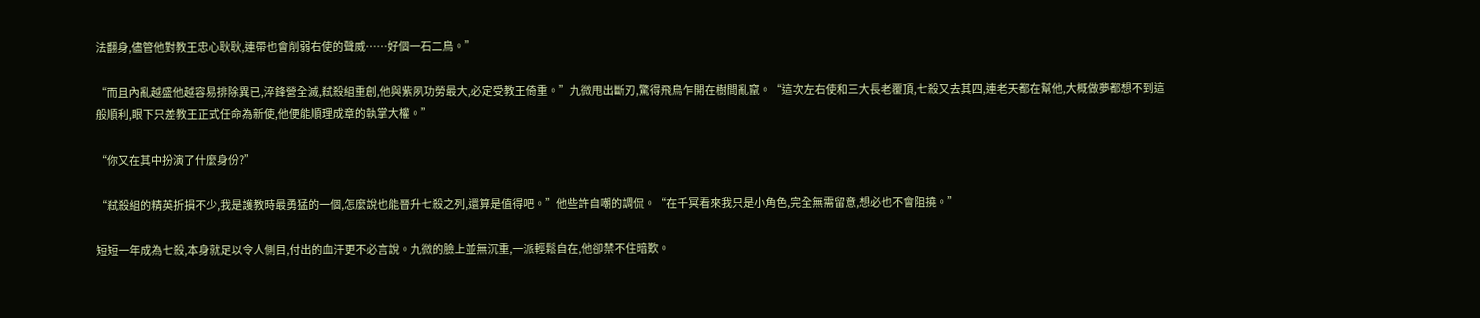法翻身,儘管他對教王忠心耿耿,連帶也會削弱右使的聲威……好個一石二鳥。”

“而且內亂越盛他越容易排除異已,淬鋒營全滅,弒殺組重創,他與紫夙功勞最大,必定受教王倚重。”九微甩出斷刃,驚得飛鳥乍開在樹間亂竄。“這次左右使和三大長老覆頂,七殺又去其四,連老天都在幫他,大概做夢都想不到這般順利,眼下只差教王正式任命為新使,他便能順理成章的執掌大權。”

“你又在其中扮演了什麼身份?”

“弒殺組的精英折損不少,我是護教時最勇猛的一個,怎麼說也能晉升七殺之列,還算是值得吧。”他些許自嘲的調侃。“在千冥看來我只是小角色,完全無需留意,想必也不會阻撓。”

短短一年成為七殺,本身就足以令人側目,付出的血汗更不必言說。九微的臉上並無沉重,一派輕鬆自在,他卻禁不住暗歎。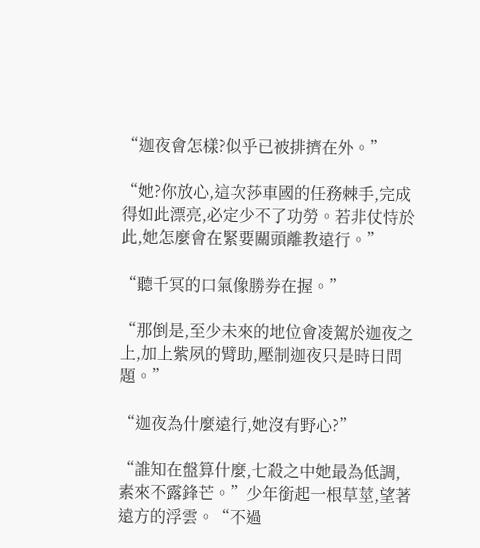“迦夜會怎樣?似乎已被排擠在外。”

“她?你放心,這次莎車國的任務棘手,完成得如此漂亮,必定少不了功勞。若非仗恃於此,她怎麼會在緊要關頭離教遠行。”

“聽千冥的口氣像勝券在握。”

“那倒是,至少未來的地位會凌駕於迦夜之上,加上紫夙的臂助,壓制迦夜只是時日問題。”

“迦夜為什麼遠行,她沒有野心?”

“誰知在盤算什麼,七殺之中她最為低調,素來不露鋒芒。”少年銜起一根草莖,望著遠方的浮雲。“不過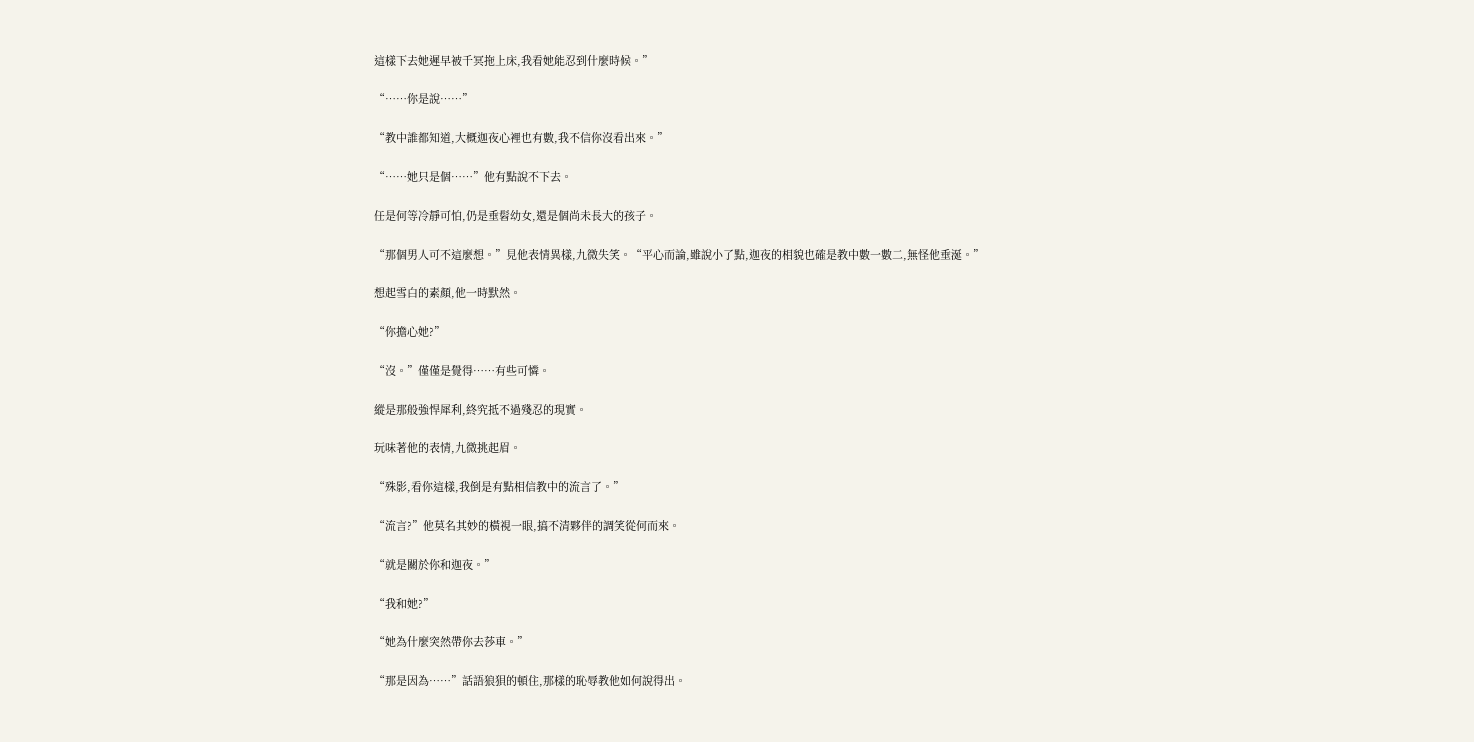這樣下去她遲早被千冥拖上床,我看她能忍到什麼時候。”

“……你是說……”

“教中誰都知道,大概迦夜心裡也有數,我不信你沒看出來。”

“……她只是個……”他有點說不下去。

任是何等冷靜可怕,仍是垂髫幼女,還是個尚未長大的孩子。

“那個男人可不這麼想。”見他表情異樣,九微失笑。“平心而論,雖說小了點,迦夜的相貌也確是教中數一數二,無怪他垂涎。”

想起雪白的素顏,他一時默然。

“你擔心她?”

“沒。”僅僅是覺得……有些可憐。

縱是那般強悍犀利,終究抵不過殘忍的現實。

玩味著他的表情,九微挑起眉。

“殊影,看你這樣,我倒是有點相信教中的流言了。”

“流言?”他莫名其妙的橫視一眼,搞不清夥伴的調笑從何而來。

“就是關於你和迦夜。”

“我和她?”

“她為什麼突然帶你去莎車。”

“那是因為……”話語狼狽的頓住,那樣的恥辱教他如何說得出。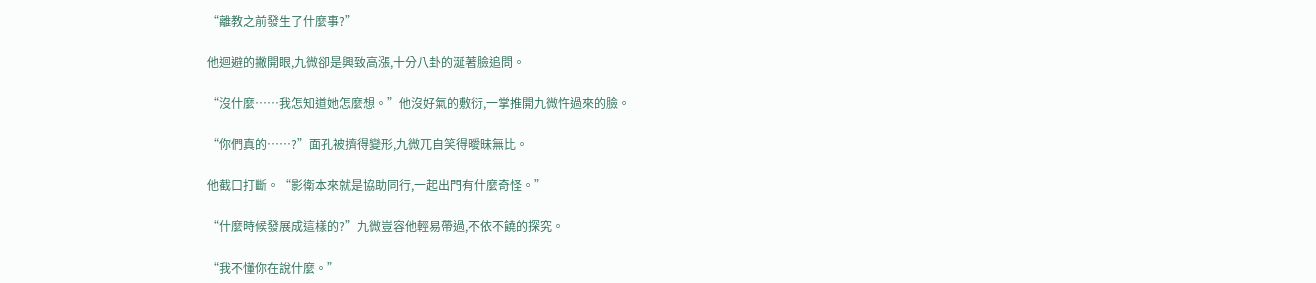“離教之前發生了什麼事?”

他迴避的撇開眼,九微卻是興致高漲,十分八卦的涎著臉追問。

“沒什麼……我怎知道她怎麼想。”他沒好氣的敷衍,一掌推開九微忤過來的臉。

“你們真的……?”面孔被擠得變形,九微兀自笑得曖昧無比。

他截口打斷。“影衛本來就是協助同行,一起出門有什麼奇怪。”

“什麼時候發展成這樣的?”九微豈容他輕易帶過,不依不饒的探究。

“我不懂你在說什麼。”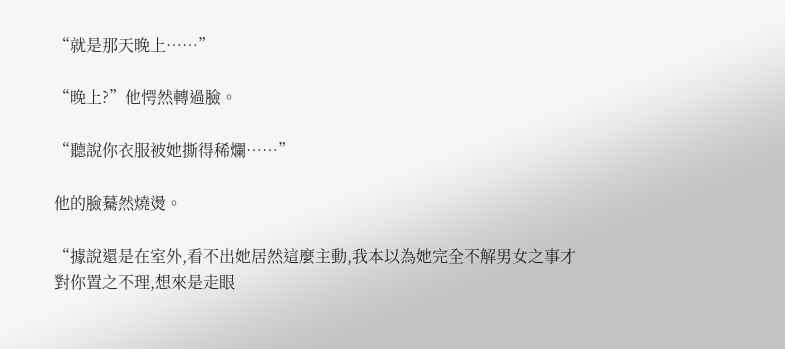“就是那天晚上……”

“晚上?”他愕然轉過臉。

“聽說你衣服被她撕得稀爛……”

他的臉驀然燒燙。

“據說還是在室外,看不出她居然這麼主動,我本以為她完全不解男女之事才對你置之不理,想來是走眼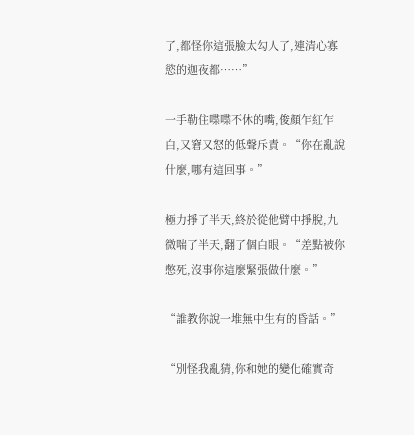了,都怪你這張臉太勾人了,連清心寡慾的迦夜都……”

一手勒住喋喋不休的嘴,俊顏乍紅乍白,又窘又怒的低聲斥責。“你在亂說什麼,哪有這回事。”

極力掙了半天,終於從他臂中掙脫,九微喘了半天,翻了個白眼。“差點被你憋死,沒事你這麼緊張做什麼。”

“誰教你說一堆無中生有的昏話。”

“別怪我亂猜,你和她的變化確實奇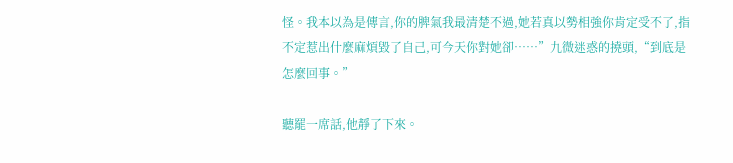怪。我本以為是傳言,你的脾氣我最清楚不過,她若真以勢相強你肯定受不了,指不定惹出什麼麻煩毀了自己,可今天你對她卻……”九微迷惑的撓頭,“到底是怎麼回事。”

聽罷一席話,他靜了下來。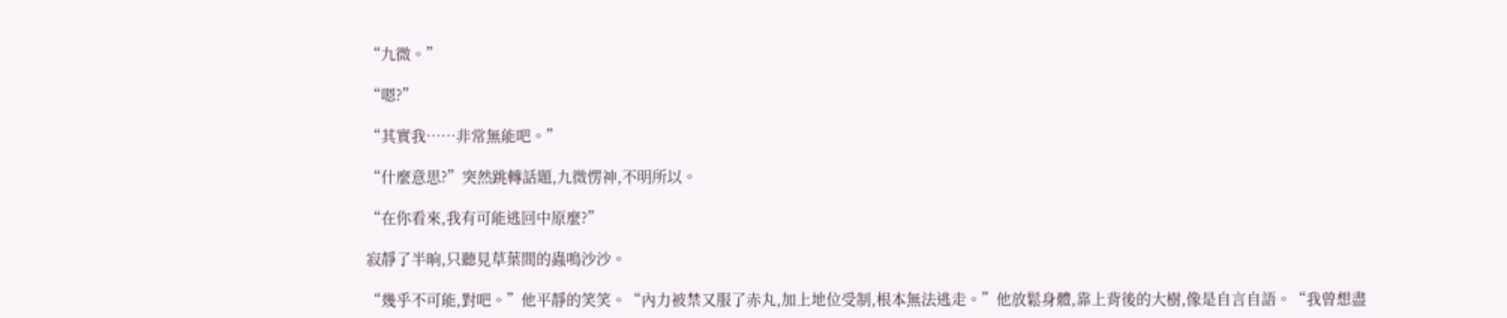“九微。”

“嗯?”

“其實我……非常無能吧。”

“什麼意思?”突然跳轉話題,九微愣神,不明所以。

“在你看來,我有可能逃回中原麼?”

寂靜了半晌,只聽見草葉間的蟲鳴沙沙。

“幾乎不可能,對吧。”他平靜的笑笑。“內力被禁又服了赤丸,加上地位受制,根本無法逃走。”他放鬆身體,靠上背後的大樹,像是自言自語。“我曾想盡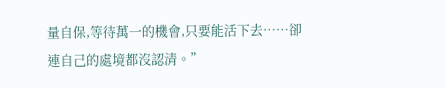量自保,等待萬一的機會,只要能活下去……卻連自己的處境都沒認清。”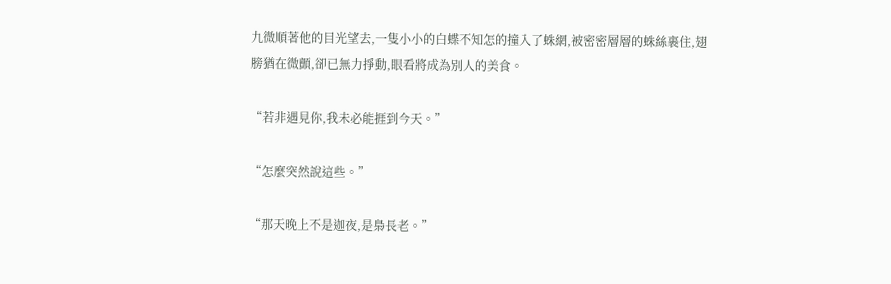九微順著他的目光望去,一隻小小的白蝶不知怎的撞入了蛛網,被密密層層的蛛絲裹住,翅膀猶在微顫,卻已無力掙動,眼看將成為別人的美食。

“若非遇見你,我未必能捱到今天。”

“怎麼突然說這些。”

“那天晚上不是迦夜,是梟長老。”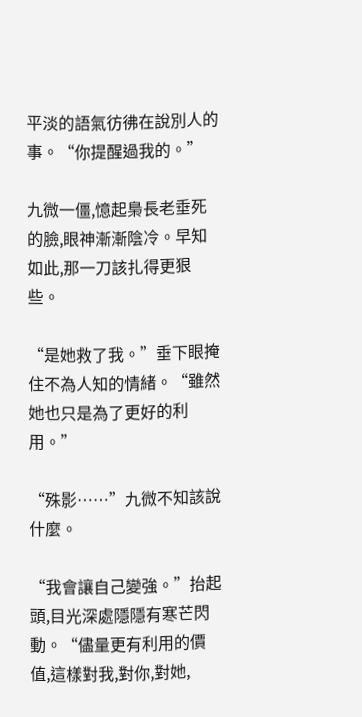平淡的語氣彷彿在說別人的事。“你提醒過我的。”

九微一僵,憶起梟長老垂死的臉,眼神漸漸陰冷。早知如此,那一刀該扎得更狠些。

“是她救了我。”垂下眼掩住不為人知的情緒。“雖然她也只是為了更好的利用。”

“殊影……”九微不知該說什麼。

“我會讓自己變強。”抬起頭,目光深處隱隱有寒芒閃動。“儘量更有利用的價值,這樣對我,對你,對她,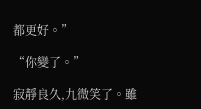都更好。”

“你變了。”

寂靜良久,九微笑了。雖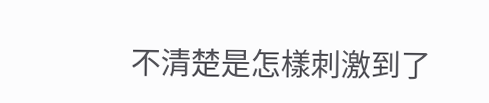不清楚是怎樣刺激到了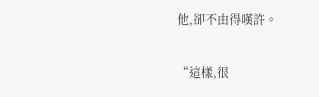他,卻不由得嘆許。

“這樣,很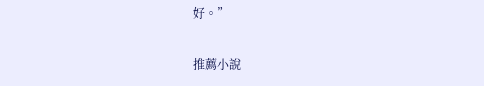好。”

推薦小說